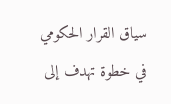سياق القرار الحكومي
في خطوة تهدف إلى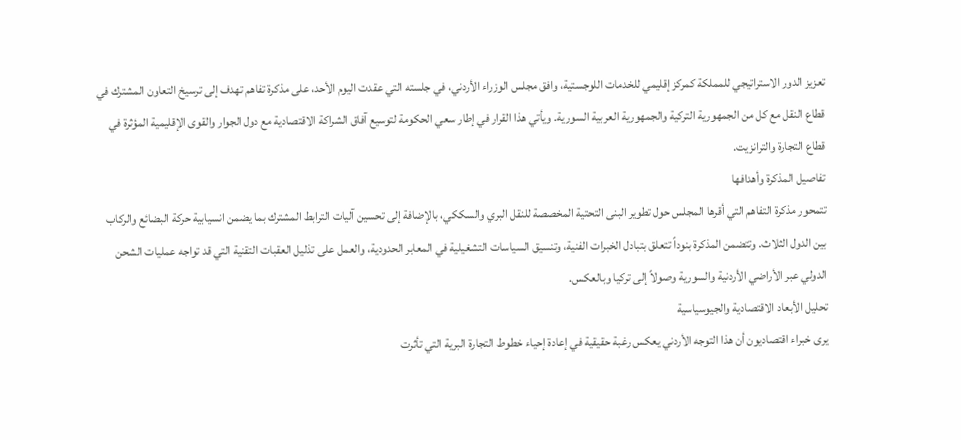تعزيز الدور الاستراتيجي للمملكة كمركز إقليمي للخدمات اللوجستية، وافق مجلس الوزراء الأردني، في جلسته التي عقدت اليوم الأحد، على مذكرة تفاهم تهدف إلى ترسيخ التعاون المشترك في قطاع النقل مع كل من الجمهورية التركية والجمهورية العربية السورية. ويأتي هذا القرار في إطار سعي الحكومة لتوسيع آفاق الشراكة الاقتصادية مع دول الجوار والقوى الإقليمية المؤثرة في قطاع التجارة والترانزيت.
تفاصيل المذكرة وأهدافها
تتمحور مذكرة التفاهم التي أقرها المجلس حول تطوير البنى التحتية المخصصة للنقل البري والسككي، بالإضافة إلى تحسين آليات الترابط المشترك بما يضمن انسيابية حركة البضائع والركاب بين الدول الثلاث. وتتضمن المذكرة بنوداً تتعلق بتبادل الخبرات الفنية، وتنسيق السياسات التشغيلية في المعابر الحدودية، والعمل على تذليل العقبات التقنية التي قد تواجه عمليات الشحن الدولي عبر الأراضي الأردنية والسورية وصولاً إلى تركيا وبالعكس.
تحليل الأبعاد الاقتصادية والجيوسياسية
يرى خبراء اقتصاديون أن هذا التوجه الأردني يعكس رغبة حقيقية في إعادة إحياء خطوط التجارة البرية التي تأثرت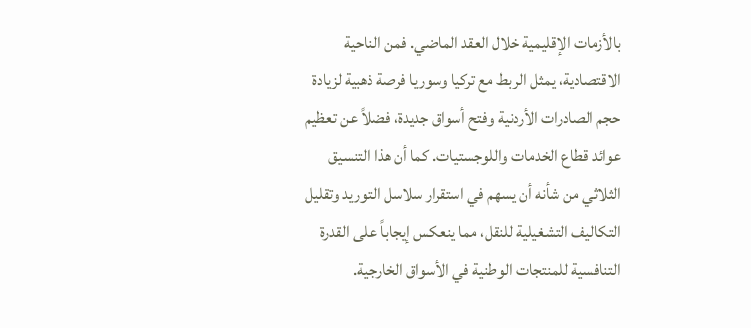بالأزمات الإقليمية خلال العقد الماضي. فمن الناحية الاقتصادية، يمثل الربط مع تركيا وسوريا فرصة ذهبية لزيادة حجم الصادرات الأردنية وفتح أسواق جديدة، فضلاً عن تعظيم عوائد قطاع الخدمات واللوجستيات. كما أن هذا التنسيق الثلاثي من شأنه أن يسهم في استقرار سلاسل التوريد وتقليل التكاليف التشغيلية للنقل، مما ينعكس إيجاباً على القدرة التنافسية للمنتجات الوطنية في الأسواق الخارجية.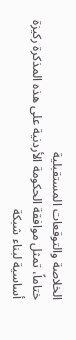الخلاصة والتوقعات المستقبلية
ختاماً، تمثل موافقة الحكومة الأردنية على هذه المذكرة ركيزة أساسية لبناء شبكة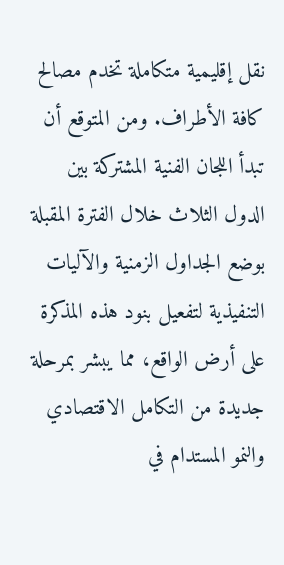نقل إقليمية متكاملة تخدم مصالح كافة الأطراف. ومن المتوقع أن تبدأ اللجان الفنية المشتركة بين الدول الثلاث خلال الفترة المقبلة بوضع الجداول الزمنية والآليات التنفيذية لتفعيل بنود هذه المذكرة على أرض الواقع، مما يبشر بمرحلة جديدة من التكامل الاقتصادي والنمو المستدام في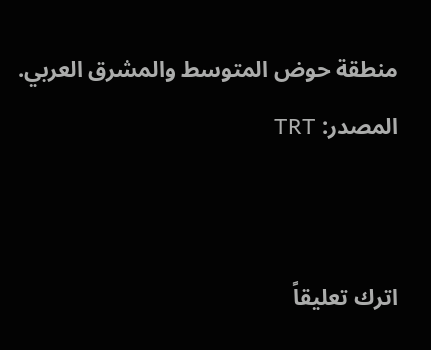منطقة حوض المتوسط والمشرق العربي.
المصدر: TRT


اترك تعليقاً